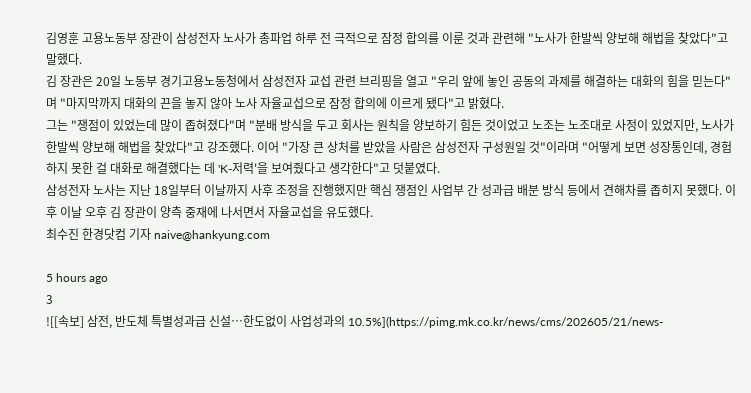김영훈 고용노동부 장관이 삼성전자 노사가 총파업 하루 전 극적으로 잠정 합의를 이룬 것과 관련해 "노사가 한발씩 양보해 해법을 찾았다"고 말했다.
김 장관은 20일 노동부 경기고용노동청에서 삼성전자 교섭 관련 브리핑을 열고 "우리 앞에 놓인 공동의 과제를 해결하는 대화의 힘을 믿는다"며 "마지막까지 대화의 끈을 놓지 않아 노사 자율교섭으로 잠정 합의에 이르게 됐다"고 밝혔다.
그는 "쟁점이 있었는데 많이 좁혀졌다"며 "분배 방식을 두고 회사는 원칙을 양보하기 힘든 것이었고 노조는 노조대로 사정이 있었지만, 노사가 한발씩 양보해 해법을 찾았다"고 강조했다. 이어 "가장 큰 상처를 받았을 사람은 삼성전자 구성원일 것"이라며 "어떻게 보면 성장통인데, 경험하지 못한 걸 대화로 해결했다는 데 'K-저력'을 보여줬다고 생각한다"고 덧붙였다.
삼성전자 노사는 지난 18일부터 이날까지 사후 조정을 진행했지만 핵심 쟁점인 사업부 간 성과급 배분 방식 등에서 견해차를 좁히지 못했다. 이후 이날 오후 김 장관이 양측 중재에 나서면서 자율교섭을 유도했다.
최수진 한경닷컴 기자 naive@hankyung.com

5 hours ago
3
![[속보] 삼전, 반도체 특별성과급 신설…한도없이 사업성과의 10.5%](https://pimg.mk.co.kr/news/cms/202605/21/news-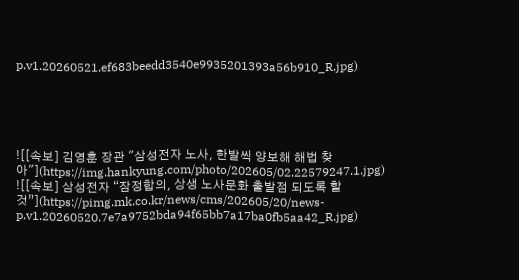p.v1.20260521.ef683beedd3540e9935201393a56b910_R.jpg)





![[속보] 김영훈 장관 "삼성전자 노사, 한발씩 양보해 해법 찾아"](https://img.hankyung.com/photo/202605/02.22579247.1.jpg)
![[속보] 삼성전자 “잠정합의, 상생 노사문화 출발점 되도록 할 것”](https://pimg.mk.co.kr/news/cms/202605/20/news-p.v1.20260520.7e7a9752bda94f65bb7a17ba0fb5aa42_R.jpg)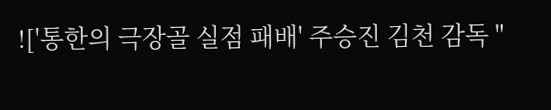!['통한의 극장골 실점 패배' 주승진 김천 감독 "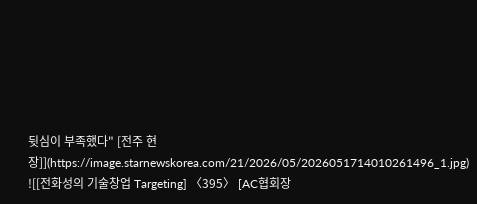뒷심이 부족했다" [전주 현장]](https://image.starnewskorea.com/21/2026/05/2026051714010261496_1.jpg)
![[전화성의 기술창업 Targeting] 〈395〉 [AC협회장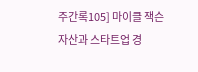주간록105] 마이클 잭슨 자산과 스타트업 경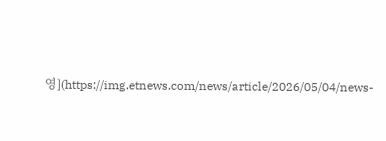영](https://img.etnews.com/news/article/2026/05/04/news-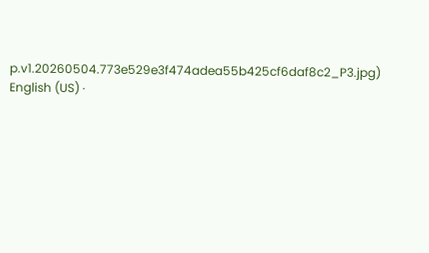p.v1.20260504.773e529e3f474adea55b425cf6daf8c2_P3.jpg)
English (US) ·